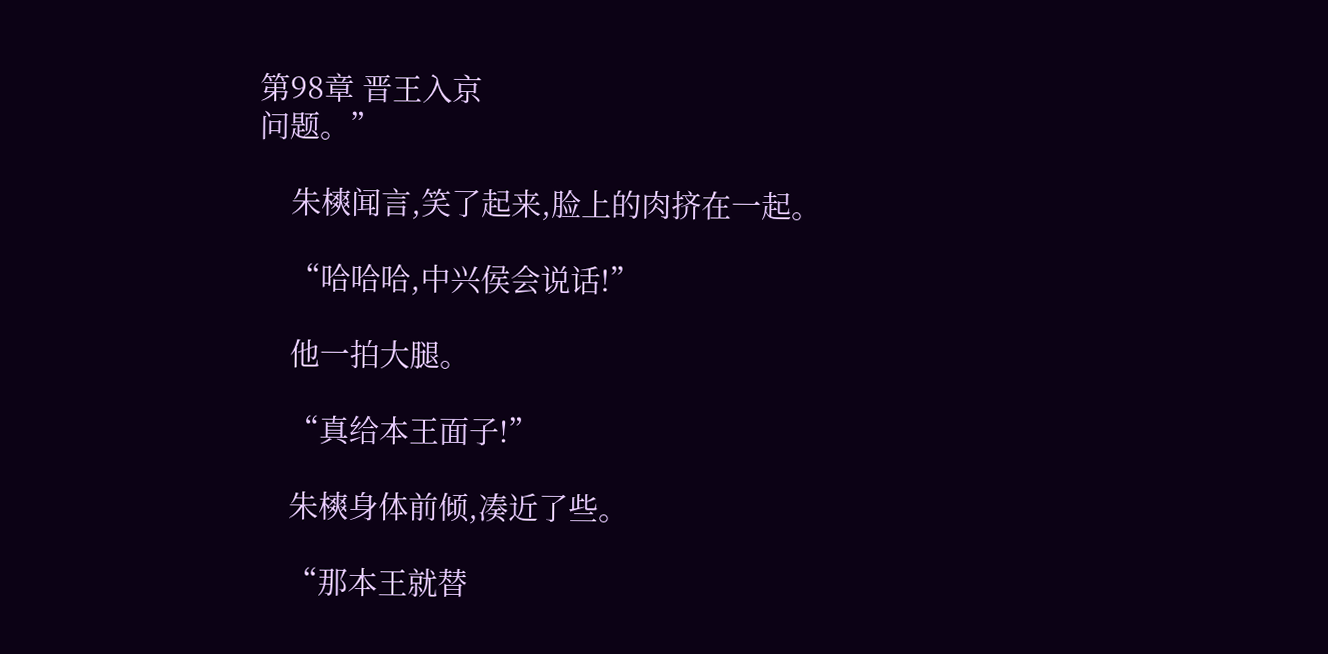第98章 晋王入京
问题。”

    朱樉闻言,笑了起来,脸上的肉挤在一起。

    “哈哈哈,中兴侯会说话!”

    他一拍大腿。

    “真给本王面子!”

    朱樉身体前倾,凑近了些。

    “那本王就替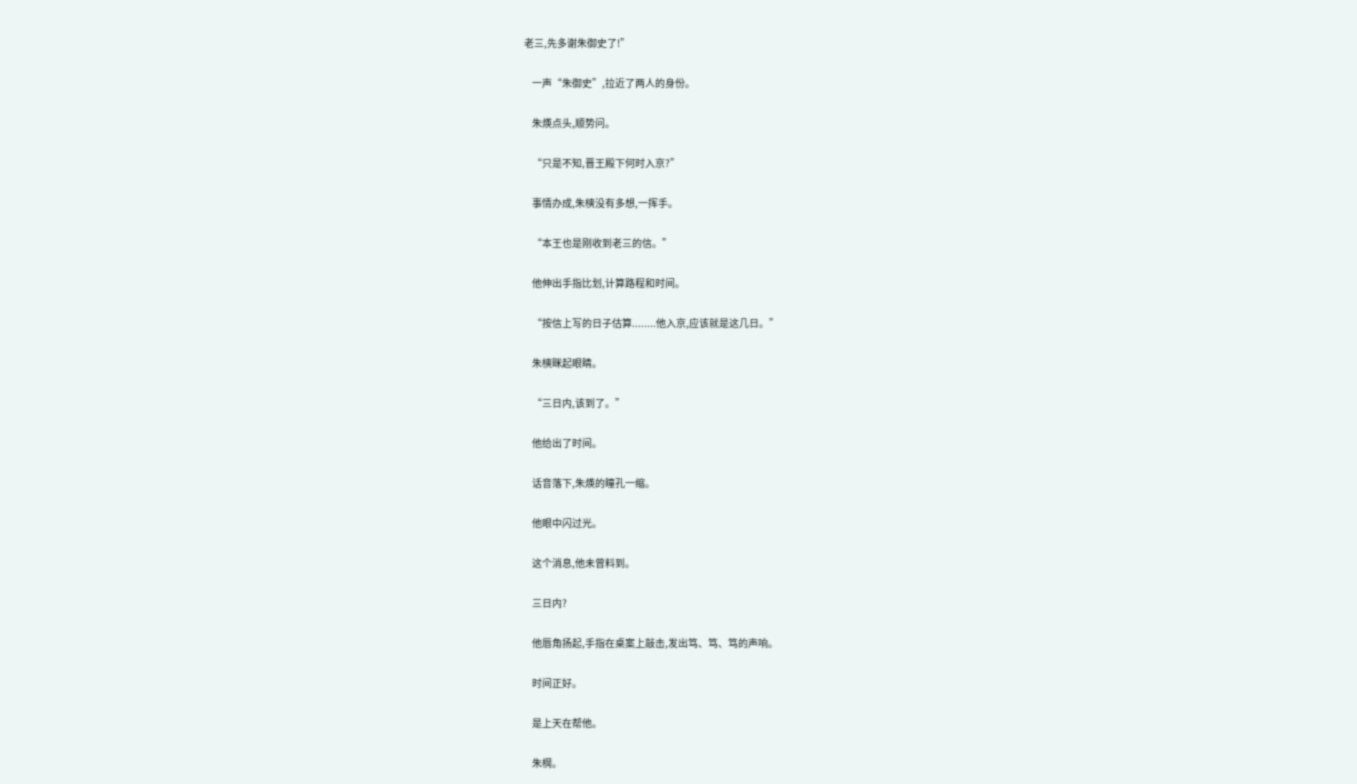老三,先多谢朱御史了!”

    一声“朱御史”,拉近了两人的身份。

    朱煐点头,顺势问。

    “只是不知,晋王殿下何时入京?”

    事情办成,朱樉没有多想,一挥手。

    “本王也是刚收到老三的信。”

    他伸出手指比划,计算路程和时间。

    “按信上写的日子估算........他入京,应该就是这几日。”

    朱樉眯起眼睛。

    “三日内,该到了。”

    他给出了时间。

    话音落下,朱煐的瞳孔一缩。

    他眼中闪过光。

    这个消息,他未曾料到。

    三日内?

    他唇角扬起,手指在桌案上敲击,发出笃、笃、笃的声响。

    时间正好。

    是上天在帮他。

    朱棡。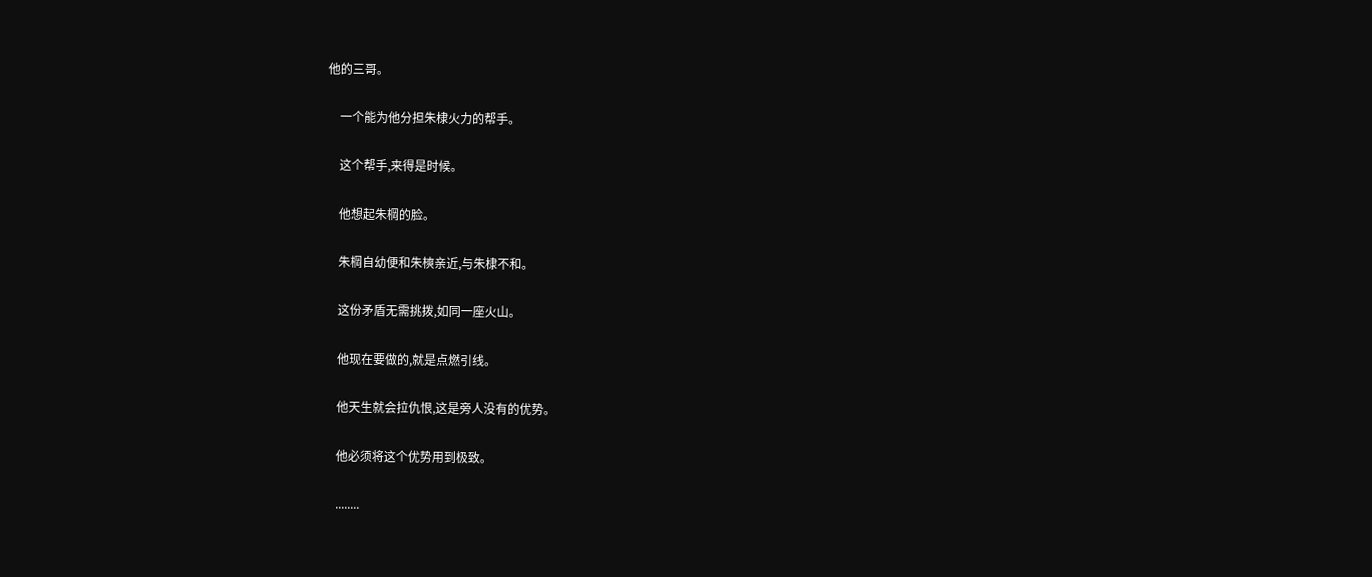他的三哥。

    一个能为他分担朱棣火力的帮手。

    这个帮手,来得是时候。

    他想起朱棡的脸。

    朱棡自幼便和朱樉亲近,与朱棣不和。

    这份矛盾无需挑拨,如同一座火山。

    他现在要做的,就是点燃引线。

    他天生就会拉仇恨,这是旁人没有的优势。

    他必须将这个优势用到极致。

    ........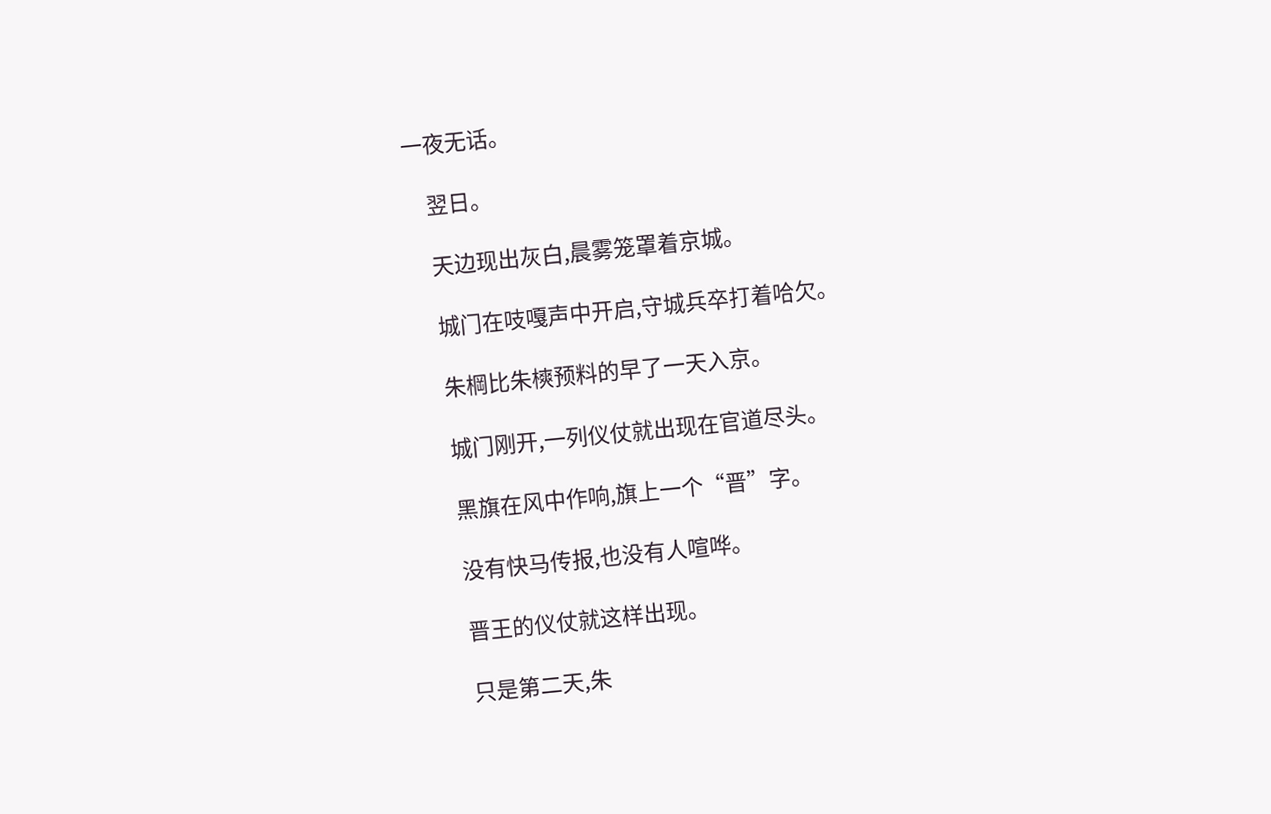一夜无话。

    翌日。

    天边现出灰白,晨雾笼罩着京城。

    城门在吱嘎声中开启,守城兵卒打着哈欠。

    朱棡比朱樉预料的早了一天入京。

    城门刚开,一列仪仗就出现在官道尽头。

    黑旗在风中作响,旗上一个“晋”字。

    没有快马传报,也没有人喧哗。

    晋王的仪仗就这样出现。

    只是第二天,朱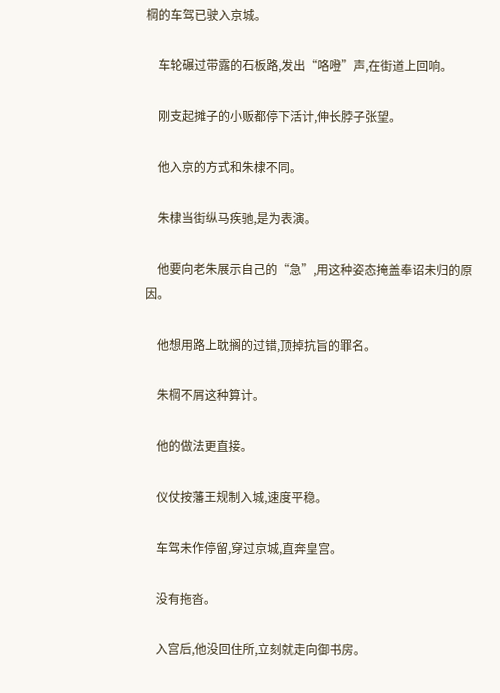棡的车驾已驶入京城。

    车轮碾过带露的石板路,发出“咯噔”声,在街道上回响。

    刚支起摊子的小贩都停下活计,伸长脖子张望。

    他入京的方式和朱棣不同。

    朱棣当街纵马疾驰,是为表演。

    他要向老朱展示自己的“急”,用这种姿态掩盖奉诏未归的原因。

    他想用路上耽搁的过错,顶掉抗旨的罪名。

    朱棡不屑这种算计。

    他的做法更直接。

    仪仗按藩王规制入城,速度平稳。

    车驾未作停留,穿过京城,直奔皇宫。

    没有拖沓。

    入宫后,他没回住所,立刻就走向御书房。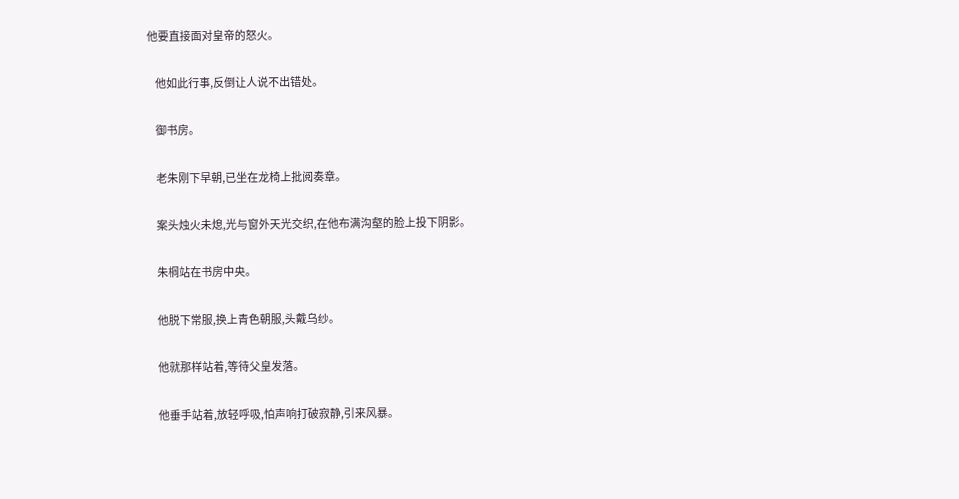他要直接面对皇帝的怒火。

    他如此行事,反倒让人说不出错处。

    御书房。

    老朱刚下早朝,已坐在龙椅上批阅奏章。

    案头烛火未熄,光与窗外天光交织,在他布满沟壑的脸上投下阴影。

    朱棡站在书房中央。

    他脱下常服,换上青色朝服,头戴乌纱。

    他就那样站着,等待父皇发落。

    他垂手站着,放轻呼吸,怕声响打破寂静,引来风暴。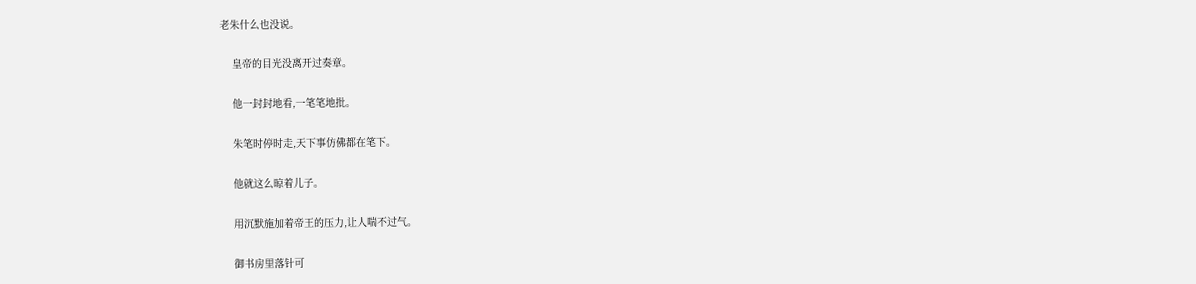老朱什么也没说。

    皇帝的目光没离开过奏章。

    他一封封地看,一笔笔地批。

    朱笔时停时走,天下事仿佛都在笔下。

    他就这么晾着儿子。

    用沉默施加着帝王的压力,让人喘不过气。

    御书房里落针可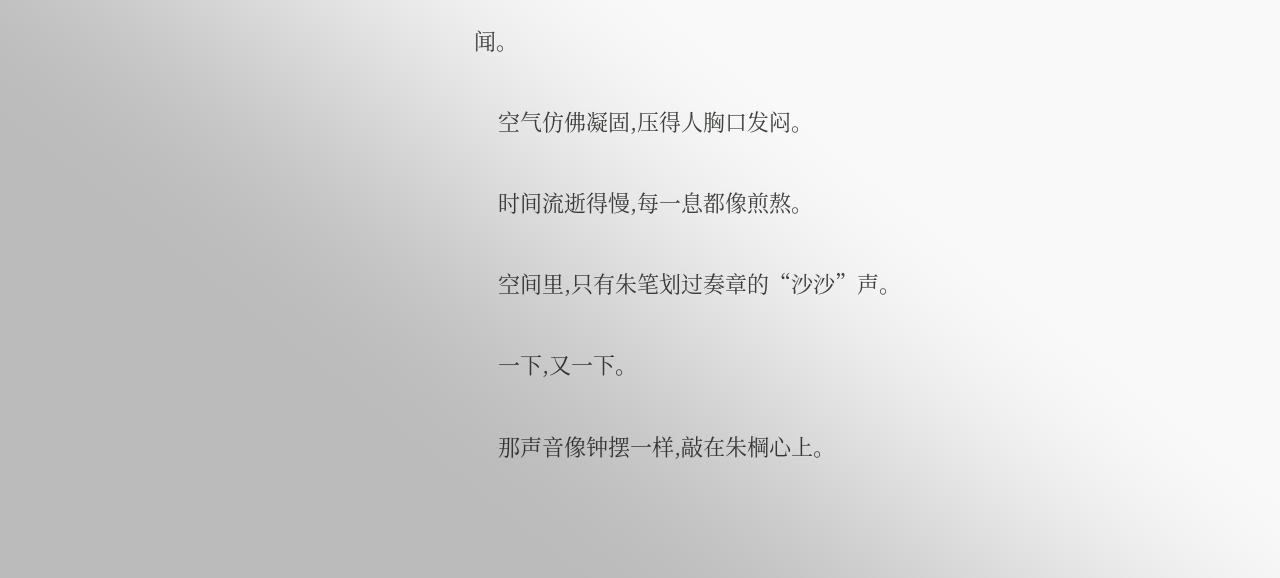闻。

    空气仿佛凝固,压得人胸口发闷。

    时间流逝得慢,每一息都像煎熬。

    空间里,只有朱笔划过奏章的“沙沙”声。

    一下,又一下。

    那声音像钟摆一样,敲在朱棡心上。